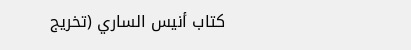كتاب أنيس الساري (تخريج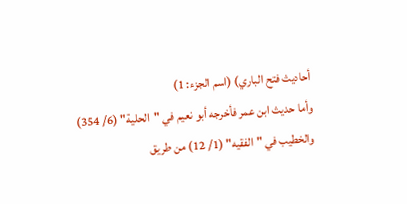أحاديث فتح الباري) (اسم الجزء: 1)
وأما حديث ابن عمر فأخرجه أبو نعيم في "الحلية" (6/ 354) والخطيب في "الفقيه" (1/ 12) من طريق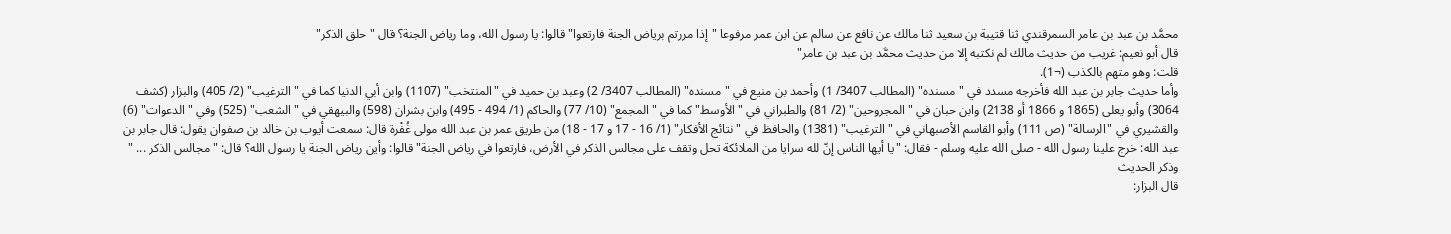محمَّد بن عبد بن عامر السمرقندي ثنا قتيبة بن سعيد ثنا مالك عن نافع عن سالم عن ابن عمر مرفوعا "إذا مررتم برياض الجنة فارتعوا" قالوا: يا رسول الله، وما رياض الجنة؟ قال "حلق الذكر"
قال أبو نعيم: غريب من حديث مالك لم نكتبه إلا من حديث محمَّد بن عبد بن عامر"
قلت: وهو متهم بالكذب (¬1).
وأما حديث جابر بن عبد الله فأخرجه مسدد في "مسنده" (المطالب 3407/ 1) وأحمد بن منيع في "مسنده" (المطالب 3407/ 2) وعبد بن حميد في "المنتخب" (1107) وابن أبي الدنيا كما في "الترغيب" (2/ 405) والبزار (كشف 3064) وأبو يعلى (1865 و 1866 أو 2138) وابن حبان في "المجروحين" (2/ 81) والطبراني في "الأوسط" كما في "المجمع" (10/ 77) والحاكم (1/ 494 - 495) وابن بشران (598) والبيهقي في "الشعب" (525) وفي "الدعوات" (6) والقشيري في "الرسالة" (ص 111) وأبو القاسم الأصبهاني في "الترغيب" (1381) والحافظ في "نتائج الأفكار" (1/ 16 - 17 و 17 - 18) من طريق عمر بن عبد الله مولى غُفْرة قال: سمعت أيوب بن خالد بن صفوان يقول: قال جابر بن عبد الله: خرج علينا رسول الله - صلى الله عليه وسلم - فقال: "يا أيها الناس إنّ لله سرايا من الملائكة تحل وتقف على مجالس الذكر في الأرض، فارتعوا في رياض الجنة" قالوا: وأين رياض الجنة يا رسول الله؟ قال: "مجالس الذكر ... " وذكر الحديث
قال البزار: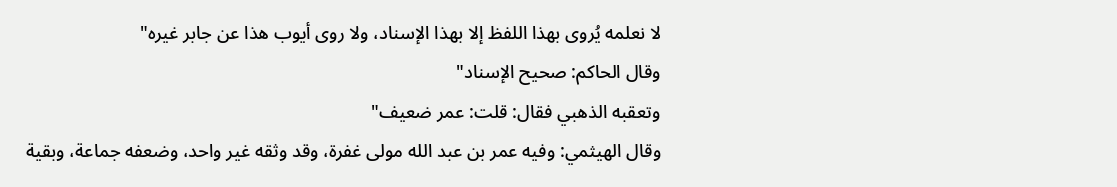لا نعلمه يُروى بهذا اللفظ إلا بهذا الإسناد، ولا روى أيوب هذا عن جابر غيره"
وقال الحاكم: صحيح الإسناد"
وتعقبه الذهبي فقال: قلت: عمر ضعيف"
وقال الهيثمي: وفيه عمر بن عبد الله مولى غفرة، وقد وثقه غير واحد، وضعفه جماعة، وبقية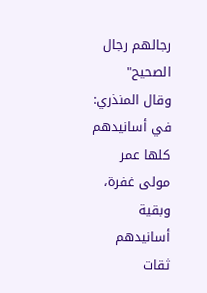رجالهم رجال الصحيح"
وقال المنذري: في أسانيدهم كلها عمر مولى غفرة، وبقية أسانيدهم ثقات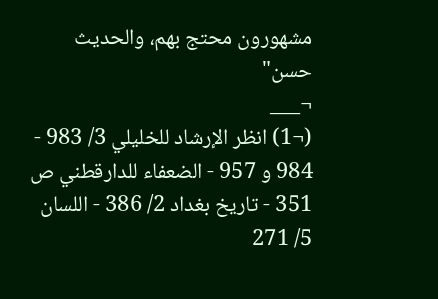مشهورون محتج بهم، والحديث حسن"
¬___
(¬1) انظر الإرشاد للخليلي 3/ 983 - 984 و 957 - الضعفاء للدارقطني ص 351 - تاريخ بغداد 2/ 386 - اللسان 5/ 271